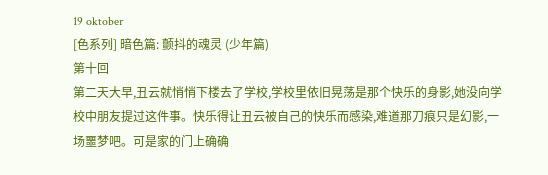19 oktober
[色系列] 暗色篇: 颤抖的魂灵 (少年篇)
第十回
第二天大早,丑云就悄悄下楼去了学校,学校里依旧晃荡是那个快乐的身影,她没向学校中朋友提过这件事。快乐得让丑云被自己的快乐而感染,难道那刀痕只是幻影,一场噩梦吧。可是家的门上确确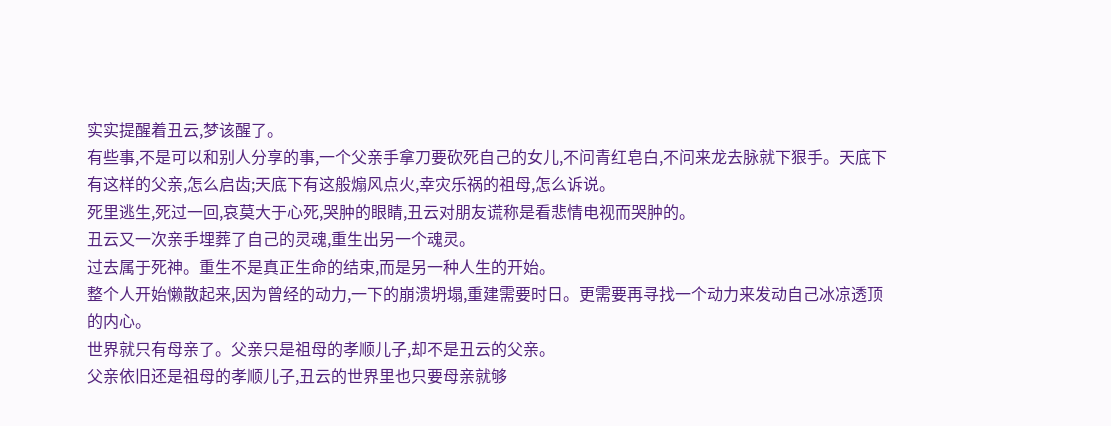实实提醒着丑云,梦该醒了。
有些事,不是可以和别人分享的事,一个父亲手拿刀要砍死自己的女儿,不问青红皂白,不问来龙去脉就下狠手。天底下有这样的父亲,怎么启齿;天底下有这般煽风点火,幸灾乐祸的祖母,怎么诉说。
死里逃生,死过一回,哀莫大于心死,哭肿的眼睛,丑云对朋友谎称是看悲情电视而哭肿的。
丑云又一次亲手埋葬了自己的灵魂,重生出另一个魂灵。
过去属于死神。重生不是真正生命的结束,而是另一种人生的开始。
整个人开始懒散起来,因为曾经的动力,一下的崩溃坍塌,重建需要时日。更需要再寻找一个动力来发动自己冰凉透顶的内心。
世界就只有母亲了。父亲只是祖母的孝顺儿子,却不是丑云的父亲。
父亲依旧还是祖母的孝顺儿子,丑云的世界里也只要母亲就够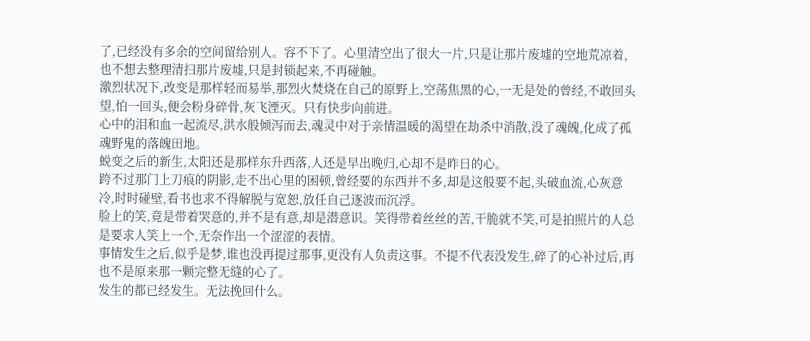了,已经没有多余的空间留给别人。容不下了。心里清空出了很大一片,只是让那片废墟的空地荒凉着,也不想去整理清扫那片废墟,只是封锁起来,不再碰触。
激烈状况下,改变是那样轻而易举,那烈火焚烧在自己的原野上,空荡焦黑的心,一无是处的曾经,不敢回头望,怕一回头,便会粉身碎骨,灰飞湮灭。只有快步向前进。
心中的泪和血一起流尽,洪水般倾泻而去,魂灵中对于亲情温暖的渴望在劫杀中消散,没了魂魄,化成了孤魂野鬼的落魄田地。
蜕变之后的新生,太阳还是那样东升西落,人还是早出晚归,心却不是昨日的心。
跨不过那门上刀痕的阴影,走不出心里的困顿,曾经要的东西并不多,却是这般要不起,头破血流,心灰意冷,时时碰壁,看书也求不得解脱与宽恕,放任自己逐波而沉浮。
脸上的笑,竟是带着哭意的,并不是有意,却是潜意识。笑得带着丝丝的苦,干脆就不笑,可是拍照片的人总是要求人笑上一个,无奈作出一个涩涩的表情。
事情发生之后,似乎是梦,谁也没再提过那事,更没有人负责这事。不提不代表没发生,碎了的心补过后,再也不是原来那一颗完整无缝的心了。
发生的都已经发生。无法挽回什么。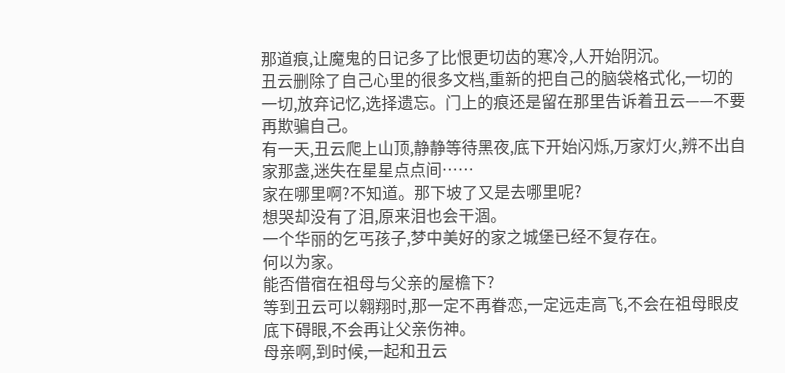那道痕,让魔鬼的日记多了比恨更切齿的寒冷,人开始阴沉。
丑云删除了自己心里的很多文档,重新的把自己的脑袋格式化,一切的一切,放弃记忆,选择遗忘。门上的痕还是留在那里告诉着丑云——不要再欺骗自己。
有一天,丑云爬上山顶,静静等待黑夜,底下开始闪烁,万家灯火,辨不出自家那盏,迷失在星星点点间……
家在哪里啊?不知道。那下坡了又是去哪里呢?
想哭却没有了泪,原来泪也会干涸。
一个华丽的乞丐孩子,梦中美好的家之城堡已经不复存在。
何以为家。
能否借宿在祖母与父亲的屋檐下?
等到丑云可以翱翔时,那一定不再眷恋,一定远走高飞,不会在祖母眼皮底下碍眼,不会再让父亲伤神。
母亲啊,到时候,一起和丑云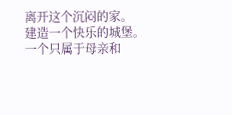离开这个沉闷的家。
建造一个快乐的城堡。
一个只属于母亲和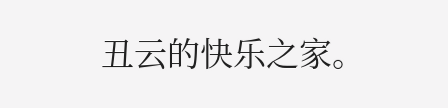丑云的快乐之家。